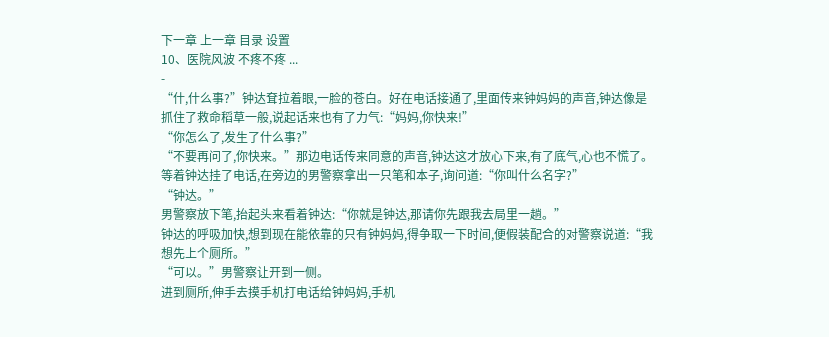下一章 上一章 目录 设置
10、医院风波 不疼不疼 ...
-
“什,什么事?”钟达耷拉着眼,一脸的苍白。好在电话接通了,里面传来钟妈妈的声音,钟达像是抓住了救命稻草一般,说起话来也有了力气:“妈妈,你快来!”
“你怎么了,发生了什么事?”
“不要再问了,你快来。”那边电话传来同意的声音,钟达这才放心下来,有了底气,心也不慌了。
等着钟达挂了电话,在旁边的男警察拿出一只笔和本子,询问道:“你叫什么名字?”
“钟达。”
男警察放下笔,抬起头来看着钟达:“你就是钟达,那请你先跟我去局里一趟。”
钟达的呼吸加快,想到现在能依靠的只有钟妈妈,得争取一下时间,便假装配合的对警察说道:“我想先上个厕所。”
“可以。”男警察让开到一侧。
进到厕所,伸手去摸手机打电话给钟妈妈,手机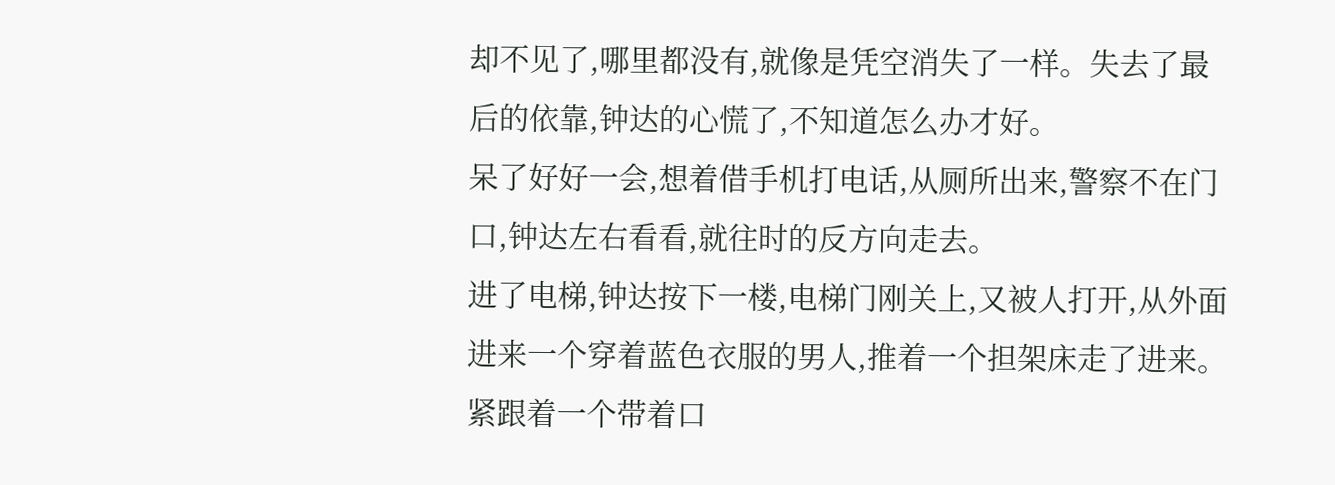却不见了,哪里都没有,就像是凭空消失了一样。失去了最后的依靠,钟达的心慌了,不知道怎么办才好。
呆了好好一会,想着借手机打电话,从厕所出来,警察不在门口,钟达左右看看,就往时的反方向走去。
进了电梯,钟达按下一楼,电梯门刚关上,又被人打开,从外面进来一个穿着蓝色衣服的男人,推着一个担架床走了进来。
紧跟着一个带着口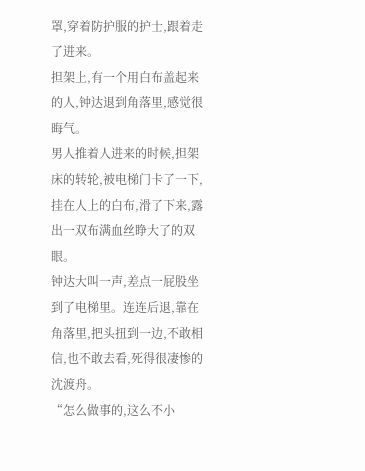罩,穿着防护服的护士,跟着走了进来。
担架上,有一个用白布盖起来的人,钟达退到角落里,感觉很晦气。
男人推着人进来的时候,担架床的转轮,被电梯门卡了一下,挂在人上的白布,滑了下来,露出一双布满血丝睁大了的双眼。
钟达大叫一声,差点一屁股坐到了电梯里。连连后退,靠在角落里,把头扭到一边,不敢相信,也不敢去看,死得很凄惨的沈渡舟。
“怎么做事的,这么不小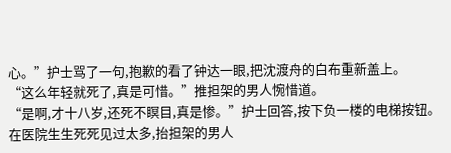心。”护士骂了一句,抱歉的看了钟达一眼,把沈渡舟的白布重新盖上。
“这么年轻就死了,真是可惜。”推担架的男人惋惜道。
“是啊,才十八岁,还死不瞑目,真是惨。”护士回答,按下负一楼的电梯按钮。
在医院生生死死见过太多,抬担架的男人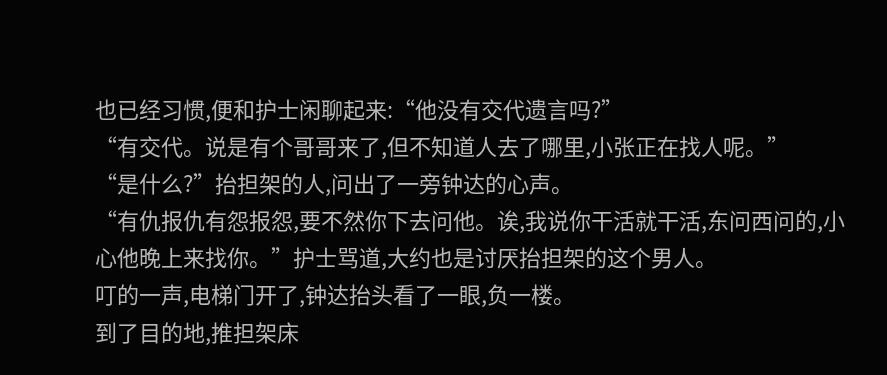也已经习惯,便和护士闲聊起来:“他没有交代遗言吗?”
“有交代。说是有个哥哥来了,但不知道人去了哪里,小张正在找人呢。”
“是什么?”抬担架的人,问出了一旁钟达的心声。
“有仇报仇有怨报怨,要不然你下去问他。诶,我说你干活就干活,东问西问的,小心他晚上来找你。”护士骂道,大约也是讨厌抬担架的这个男人。
叮的一声,电梯门开了,钟达抬头看了一眼,负一楼。
到了目的地,推担架床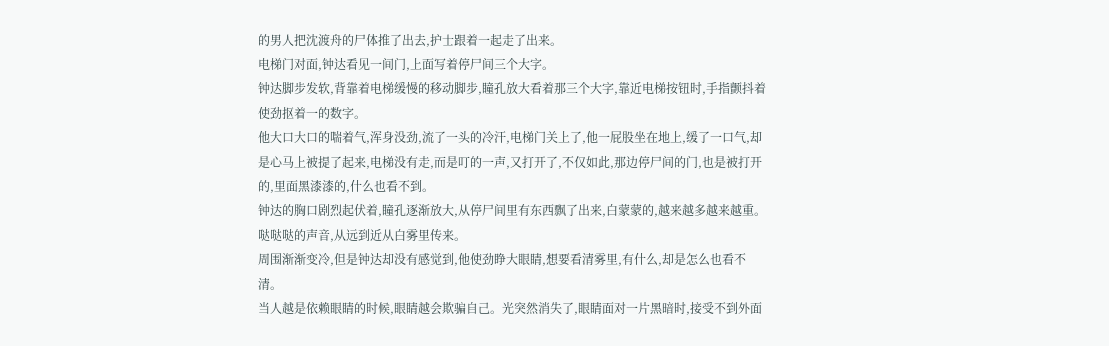的男人把沈渡舟的尸体推了出去,护士跟着一起走了出来。
电梯门对面,钟达看见一间门,上面写着停尸间三个大字。
钟达脚步发软,背靠着电梯缓慢的移动脚步,瞳孔放大看着那三个大字,靠近电梯按钮时,手指颤抖着使劲抠着一的数字。
他大口大口的喘着气,浑身没劲,流了一头的冷汗,电梯门关上了,他一屁股坐在地上,缓了一口气,却是心马上被提了起来,电梯没有走,而是叮的一声,又打开了,不仅如此,那边停尸间的门,也是被打开的,里面黑漆漆的,什么也看不到。
钟达的胸口剧烈起伏着,瞳孔逐渐放大,从停尸间里有东西飘了出来,白蒙蒙的,越来越多越来越重。
哒哒哒的声音,从远到近从白雾里传来。
周围渐渐变冷,但是钟达却没有感觉到,他使劲睁大眼睛,想要看清雾里,有什么,却是怎么也看不清。
当人越是依赖眼睛的时候,眼睛越会欺骗自己。光突然消失了,眼睛面对一片黑暗时,接受不到外面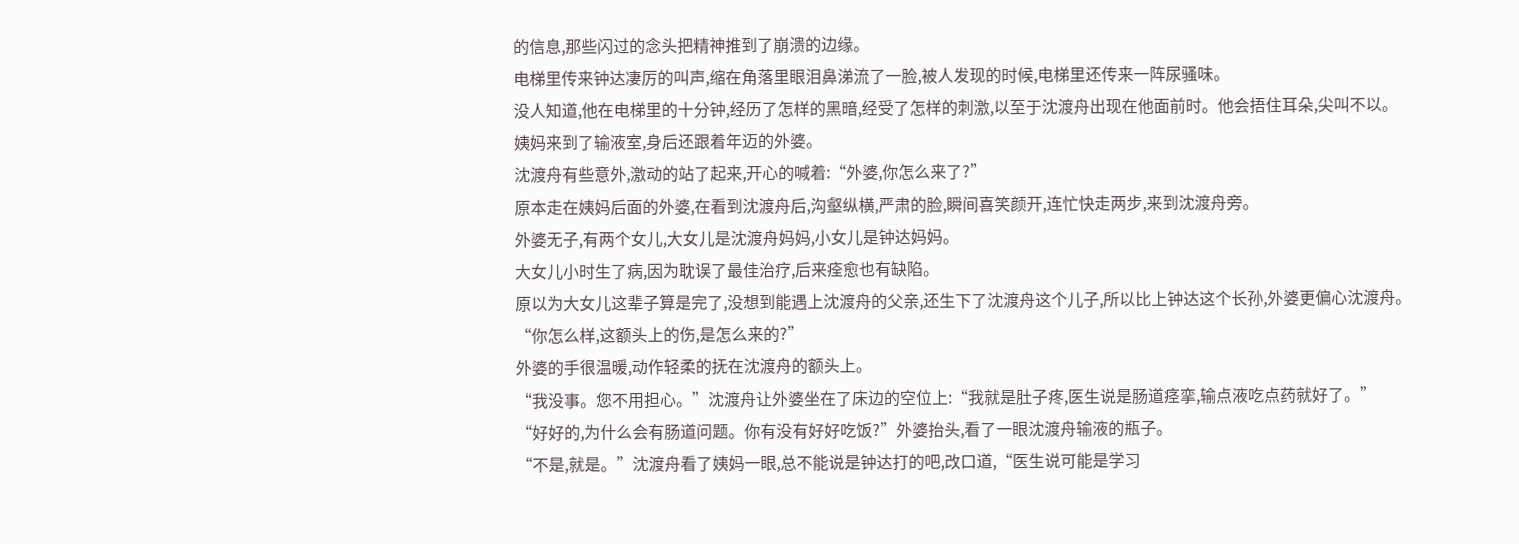的信息,那些闪过的念头把精神推到了崩溃的边缘。
电梯里传来钟达凄厉的叫声,缩在角落里眼泪鼻涕流了一脸,被人发现的时候,电梯里还传来一阵尿骚味。
没人知道,他在电梯里的十分钟,经历了怎样的黑暗,经受了怎样的刺激,以至于沈渡舟出现在他面前时。他会捂住耳朵,尖叫不以。
姨妈来到了输液室,身后还跟着年迈的外婆。
沈渡舟有些意外,激动的站了起来,开心的喊着:“外婆,你怎么来了?”
原本走在姨妈后面的外婆,在看到沈渡舟后,沟壑纵横,严肃的脸,瞬间喜笑颜开,连忙快走两步,来到沈渡舟旁。
外婆无子,有两个女儿,大女儿是沈渡舟妈妈,小女儿是钟达妈妈。
大女儿小时生了病,因为耽误了最佳治疗,后来痊愈也有缺陷。
原以为大女儿这辈子算是完了,没想到能遇上沈渡舟的父亲,还生下了沈渡舟这个儿子,所以比上钟达这个长孙,外婆更偏心沈渡舟。
“你怎么样,这额头上的伤,是怎么来的?”
外婆的手很温暖,动作轻柔的抚在沈渡舟的额头上。
“我没事。您不用担心。”沈渡舟让外婆坐在了床边的空位上:“我就是肚子疼,医生说是肠道痉挛,输点液吃点药就好了。”
“好好的,为什么会有肠道问题。你有没有好好吃饭?”外婆抬头,看了一眼沈渡舟输液的瓶子。
“不是,就是。”沈渡舟看了姨妈一眼,总不能说是钟达打的吧,改口道,“医生说可能是学习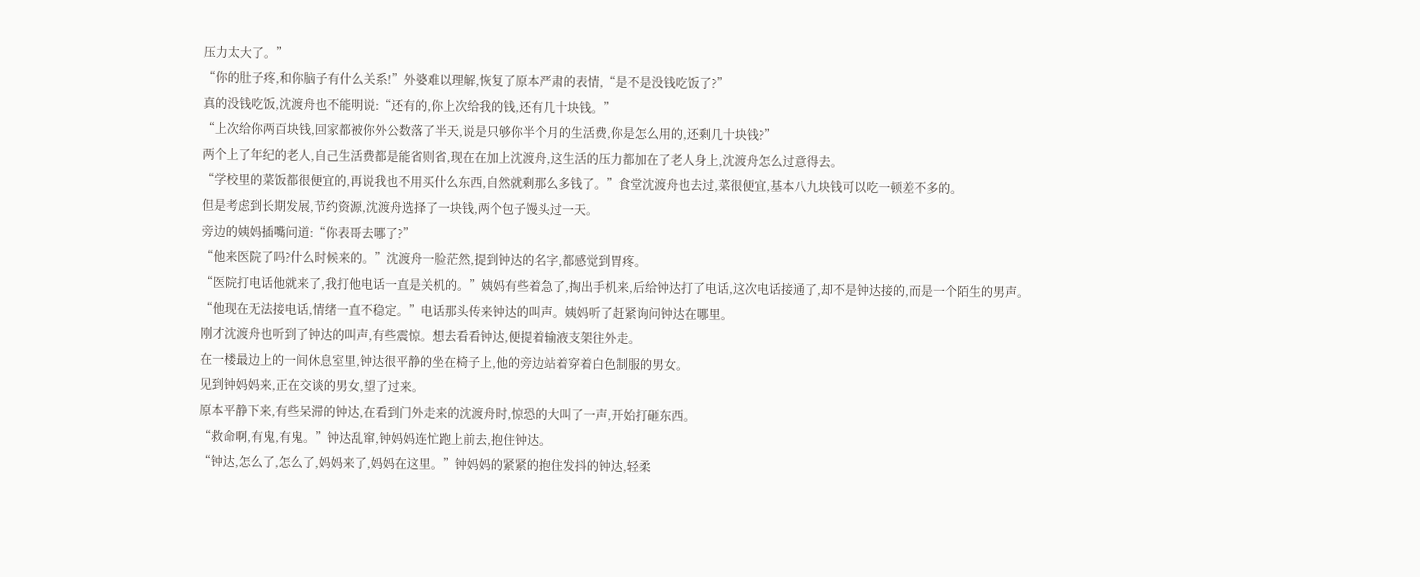压力太大了。”
“你的肚子疼,和你脑子有什么关系!”外婆难以理解,恢复了原本严肃的表情,“是不是没钱吃饭了?”
真的没钱吃饭,沈渡舟也不能明说:“还有的,你上次给我的钱,还有几十块钱。”
“上次给你两百块钱,回家都被你外公数落了半天,说是只够你半个月的生活费,你是怎么用的,还剩几十块钱?”
两个上了年纪的老人,自己生活费都是能省则省,现在在加上沈渡舟,这生活的压力都加在了老人身上,沈渡舟怎么过意得去。
“学校里的菜饭都很便宜的,再说我也不用买什么东西,自然就剩那么多钱了。”食堂沈渡舟也去过,菜很便宜,基本八九块钱可以吃一顿差不多的。
但是考虑到长期发展,节约资源,沈渡舟选择了一块钱,两个包子馒头过一天。
旁边的姨妈插嘴问道:“你表哥去哪了?”
“他来医院了吗?什么时候来的。”沈渡舟一脸茫然,提到钟达的名字,都感觉到胃疼。
“医院打电话他就来了,我打他电话一直是关机的。”姨妈有些着急了,掏出手机来,后给钟达打了电话,这次电话接通了,却不是钟达接的,而是一个陌生的男声。
“他现在无法接电话,情绪一直不稳定。”电话那头传来钟达的叫声。姨妈听了赶紧询问钟达在哪里。
刚才沈渡舟也听到了钟达的叫声,有些震惊。想去看看钟达,便提着输液支架往外走。
在一楼最边上的一间休息室里,钟达很平静的坐在椅子上,他的旁边站着穿着白色制服的男女。
见到钟妈妈来,正在交谈的男女,望了过来。
原本平静下来,有些呆滞的钟达,在看到门外走来的沈渡舟时,惊恐的大叫了一声,开始打砸东西。
“救命啊,有鬼,有鬼。”钟达乱窜,钟妈妈连忙跑上前去,抱住钟达。
“钟达,怎么了,怎么了,妈妈来了,妈妈在这里。”钟妈妈的紧紧的抱住发抖的钟达,轻柔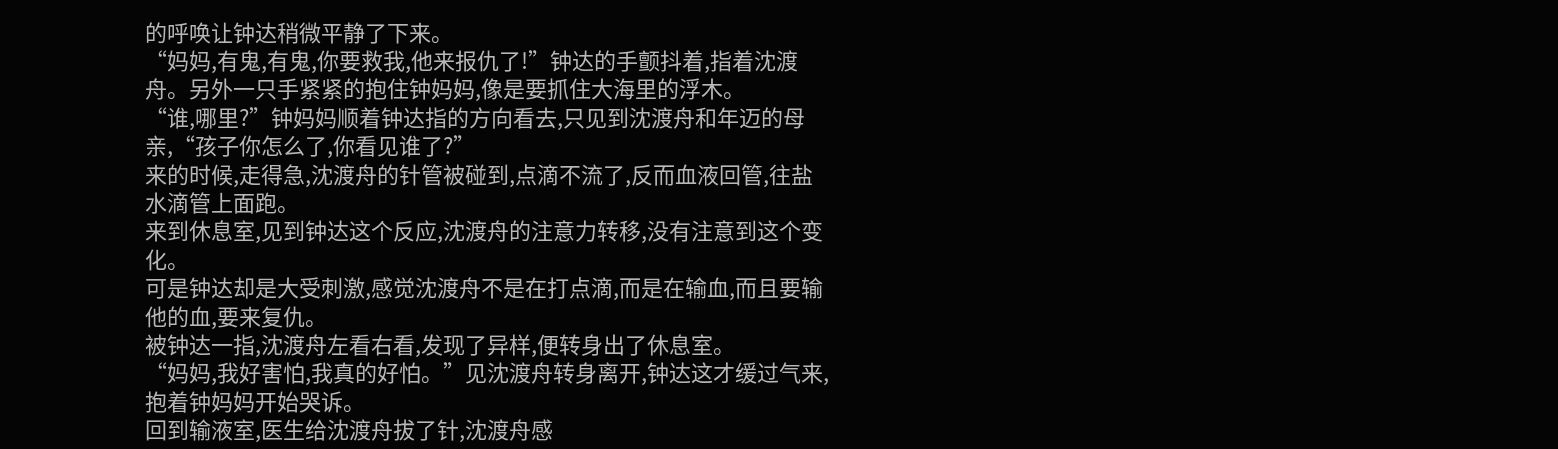的呼唤让钟达稍微平静了下来。
“妈妈,有鬼,有鬼,你要救我,他来报仇了!”钟达的手颤抖着,指着沈渡舟。另外一只手紧紧的抱住钟妈妈,像是要抓住大海里的浮木。
“谁,哪里?”钟妈妈顺着钟达指的方向看去,只见到沈渡舟和年迈的母亲,“孩子你怎么了,你看见谁了?”
来的时候,走得急,沈渡舟的针管被碰到,点滴不流了,反而血液回管,往盐水滴管上面跑。
来到休息室,见到钟达这个反应,沈渡舟的注意力转移,没有注意到这个变化。
可是钟达却是大受刺激,感觉沈渡舟不是在打点滴,而是在输血,而且要输他的血,要来复仇。
被钟达一指,沈渡舟左看右看,发现了异样,便转身出了休息室。
“妈妈,我好害怕,我真的好怕。”见沈渡舟转身离开,钟达这才缓过气来,抱着钟妈妈开始哭诉。
回到输液室,医生给沈渡舟拔了针,沈渡舟感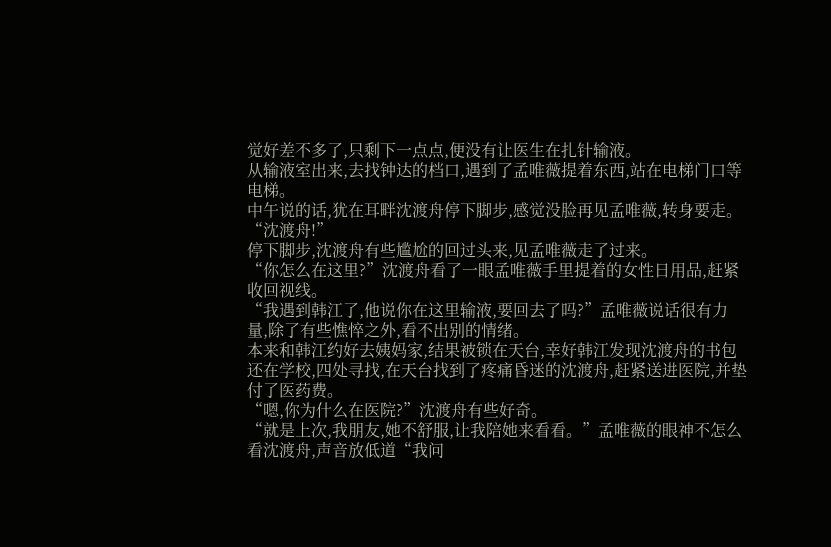觉好差不多了,只剩下一点点,便没有让医生在扎针输液。
从输液室出来,去找钟达的档口,遇到了孟唯薇提着东西,站在电梯门口等电梯。
中午说的话,犹在耳畔沈渡舟停下脚步,感觉没脸再见孟唯薇,转身要走。
“沈渡舟!”
停下脚步,沈渡舟有些尴尬的回过头来,见孟唯薇走了过来。
“你怎么在这里?”沈渡舟看了一眼孟唯薇手里提着的女性日用品,赶紧收回视线。
“我遇到韩江了,他说你在这里输液,要回去了吗?”孟唯薇说话很有力量,除了有些憔悴之外,看不出别的情绪。
本来和韩江约好去姨妈家,结果被锁在天台,幸好韩江发现沈渡舟的书包还在学校,四处寻找,在天台找到了疼痛昏迷的沈渡舟,赶紧送进医院,并垫付了医药费。
“嗯,你为什么在医院?”沈渡舟有些好奇。
“就是上次,我朋友,她不舒服,让我陪她来看看。”孟唯薇的眼神不怎么看沈渡舟,声音放低道“我问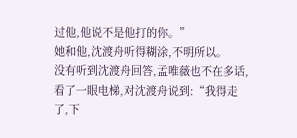过他,他说不是他打的你。”
她和他,沈渡舟听得糊涂,不明所以。
没有听到沈渡舟回答,孟唯薇也不在多话,看了一眼电梯,对沈渡舟说到:“我得走了,下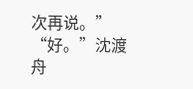次再说。”
“好。”沈渡舟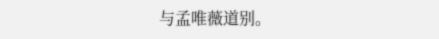与孟唯薇道别。